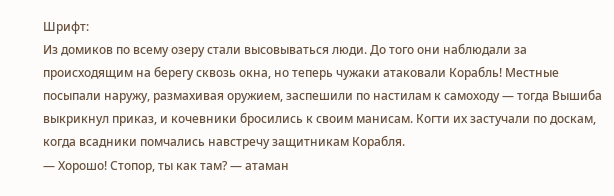Шрифт:
Из домиков по всему озеру стали высовываться люди. До того они наблюдали за происходящим на берегу сквозь окна, но теперь чужаки атаковали Корабль! Местные посыпали наружу, размахивая оружием, заспешили по настилам к самоходу — тогда Вышиба выкрикнул приказ, и кочевники бросились к своим манисам. Когти их застучали по доскам, когда всадники помчались навстречу защитникам Корабля.
— Хорошо! Стопор, ты как там? — атаман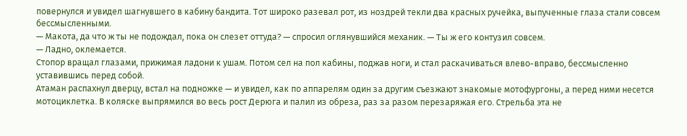повернулся и увидел шагнувшего в кабину бандита. Тот широко разевал рот, из ноздрей текли два красных ручейка, выпученные глаза стали совсем бессмысленными.
— Макота, да что ж ты не подождал, пока он слезет оттуда? — спросил оглянувшийся механик. — Ты ж его контузил совсем.
— Ладно, оклемается.
Стопор вращал глазами, прижимая ладони к ушам. Потом сел на пол кабины, поджав ноги, и стал раскачиваться влево-вправо, бессмысленно уставившись перед собой.
Атаман распахнул дверцу, встал на подножке — и увидел, как по аппарелям один за другим съезжают знакомые мотофургоны, а перед ними несется мотоциклетка. В коляске выпрямился во весь рост Дерюга и палил из обреза, раз за разом перезаряжая его. Стрельба эта не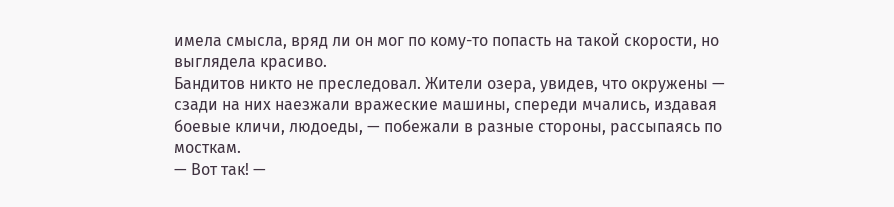имела смысла, вряд ли он мог по кому-то попасть на такой скорости, но выглядела красиво.
Бандитов никто не преследовал. Жители озера, увидев, что окружены — сзади на них наезжали вражеские машины, спереди мчались, издавая боевые кличи, людоеды, — побежали в разные стороны, рассыпаясь по мосткам.
— Вот так! —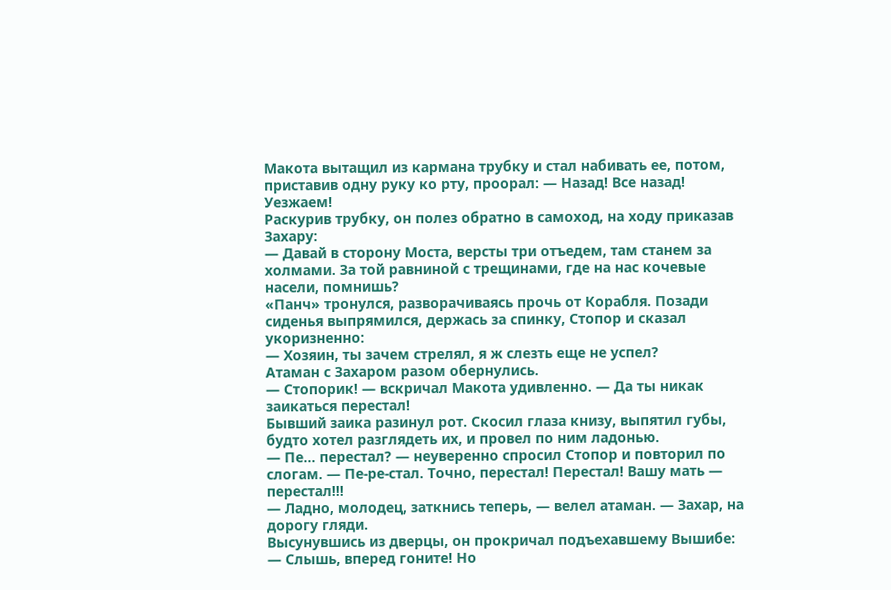Макота вытащил из кармана трубку и стал набивать ее, потом, приставив одну руку ко рту, проорал: — Назад! Все назад! Уезжаем!
Раскурив трубку, он полез обратно в самоход, на ходу приказав Захару:
— Давай в сторону Моста, версты три отъедем, там станем за холмами. За той равниной с трещинами, где на нас кочевые насели, помнишь?
«Панч» тронулся, разворачиваясь прочь от Корабля. Позади сиденья выпрямился, держась за спинку, Стопор и сказал укоризненно:
— Хозяин, ты зачем стрелял, я ж слезть еще не успел?
Атаман с Захаром разом обернулись.
— Стопорик! — вскричал Макота удивленно. — Да ты никак заикаться перестал!
Бывший заика разинул рот. Скосил глаза книзу, выпятил губы, будто хотел разглядеть их, и провел по ним ладонью.
— Пе… перестал? — неуверенно спросил Стопор и повторил по слогам. — Пе-ре-стал. Точно, перестал! Перестал! Вашу мать — перестал!!!
— Ладно, молодец, заткнись теперь, — велел атаман. — Захар, на дорогу гляди.
Высунувшись из дверцы, он прокричал подъехавшему Вышибе:
— Слышь, вперед гоните! Но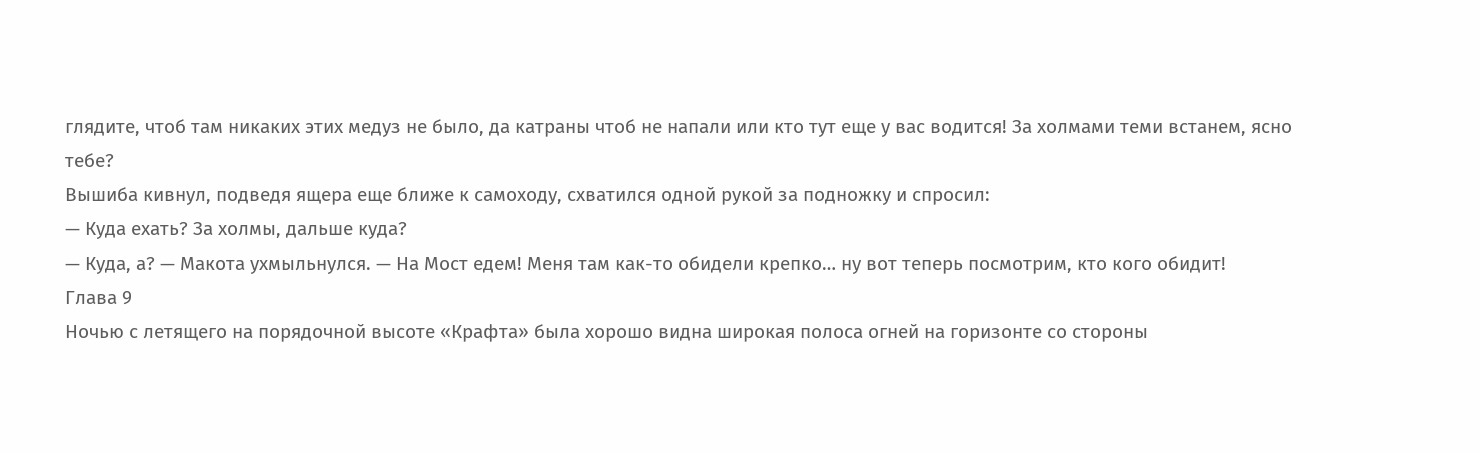глядите, чтоб там никаких этих медуз не было, да катраны чтоб не напали или кто тут еще у вас водится! За холмами теми встанем, ясно тебе?
Вышиба кивнул, подведя ящера еще ближе к самоходу, схватился одной рукой за подножку и спросил:
— Куда ехать? За холмы, дальше куда?
— Куда, а? — Макота ухмыльнулся. — На Мост едем! Меня там как-то обидели крепко… ну вот теперь посмотрим, кто кого обидит!
Глава 9
Ночью с летящего на порядочной высоте «Крафта» была хорошо видна широкая полоса огней на горизонте со стороны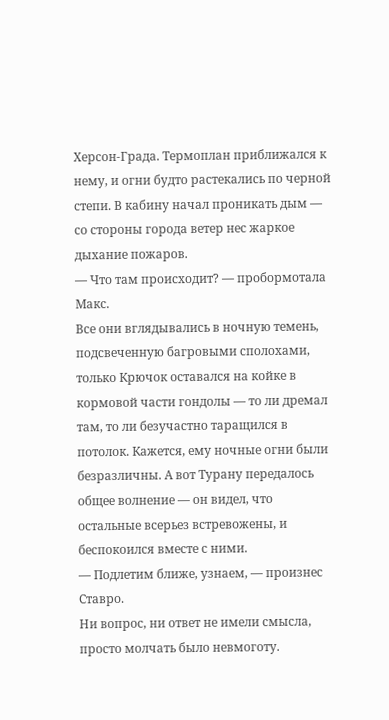Херсон-Града. Термоплан приближался к нему, и огни будто растекались по черной степи. В кабину начал проникать дым — со стороны города ветер нес жаркое дыхание пожаров.
— Что там происходит? — пробормотала Макс.
Все они вглядывались в ночную темень, подсвеченную багровыми сполохами, только Крючок оставался на койке в кормовой части гондолы — то ли дремал там, то ли безучастно таращился в потолок. Кажется, ему ночные огни были безразличны. А вот Турану передалось общее волнение — он видел, что остальные всерьез встревожены, и беспокоился вместе с ними.
— Подлетим ближе, узнаем, — произнес Ставро.
Ни вопрос, ни ответ не имели смысла, просто молчать было невмоготу.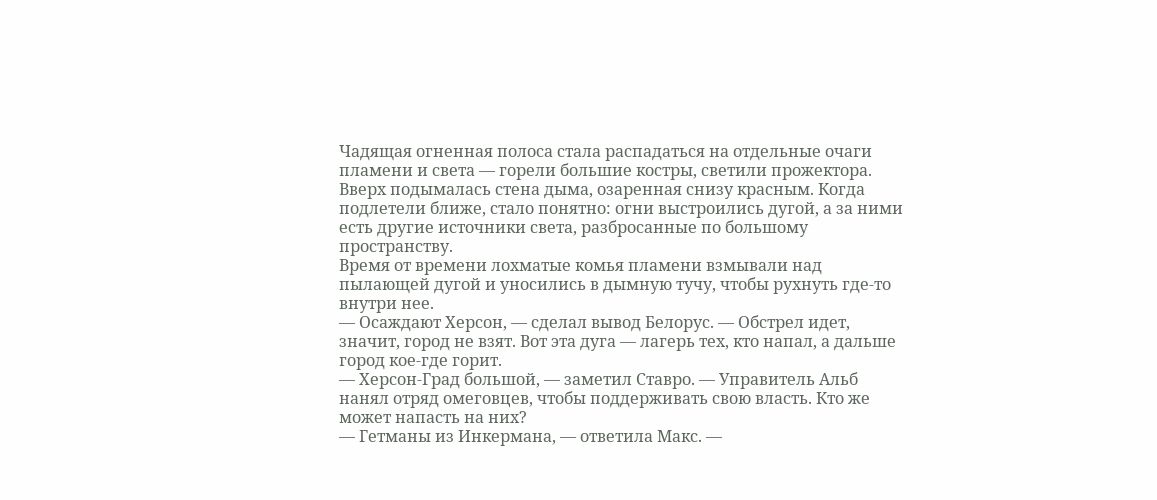Чадящая огненная полоса стала распадаться на отдельные очаги пламени и света — горели большие костры, светили прожектора. Вверх подымалась стена дыма, озаренная снизу красным. Когда подлетели ближе, стало понятно: огни выстроились дугой, а за ними есть другие источники света, разбросанные по большому пространству.
Время от времени лохматые комья пламени взмывали над пылающей дугой и уносились в дымную тучу, чтобы рухнуть где-то внутри нее.
— Осаждают Херсон, — сделал вывод Белорус. — Обстрел идет, значит, город не взят. Вот эта дуга — лагерь тех, кто напал, а дальше город кое-где горит.
— Херсон-Град большой, — заметил Ставро. — Управитель Альб нанял отряд омеговцев, чтобы поддерживать свою власть. Кто же может напасть на них?
— Гетманы из Инкермана, — ответила Макс. —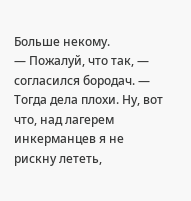Больше некому.
— Пожалуй, что так, — согласился бородач. — Тогда дела плохи. Ну, вот что, над лагерем инкерманцев я не рискну лететь,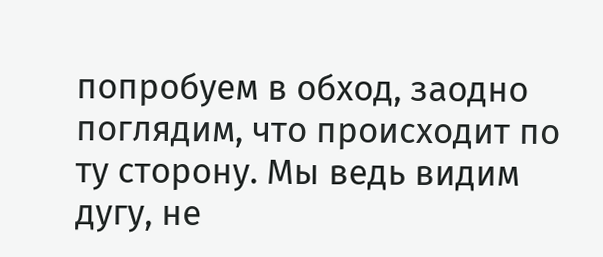попробуем в обход, заодно поглядим, что происходит по ту сторону. Мы ведь видим дугу, не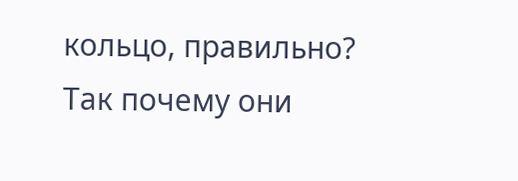кольцо, правильно? Так почему они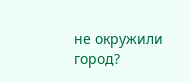не окружили город?